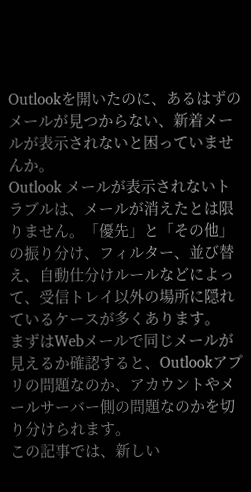Outlookを開いたのに、あるはずのメールが見つからない、新着メールが表示されないと困っていませんか。
Outlook メールが表示されないトラブルは、メールが消えたとは限りません。「優先」と「その他」の振り分け、フィルター、並び替え、自動仕分けルールなどによって、受信トレイ以外の場所に隠れているケースが多くあります。
まずはWebメールで同じメールが見えるか確認すると、Outlookアプリの問題なのか、アカウントやメールサーバー側の問題なのかを切り分けられます。
この記事では、新しい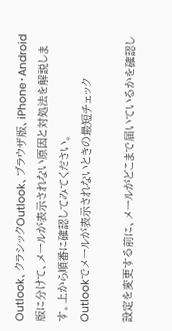Outlook、クラシックOutlook、ブラウザ版、iPhone・Android版に分けて、メールが表示されない原因と対処法を解説します。上から順番に確認してみてください。
Outlookでメールが表示されないときの最短チェック

設定を変更する前に、メールがどこまで届いているかを確認し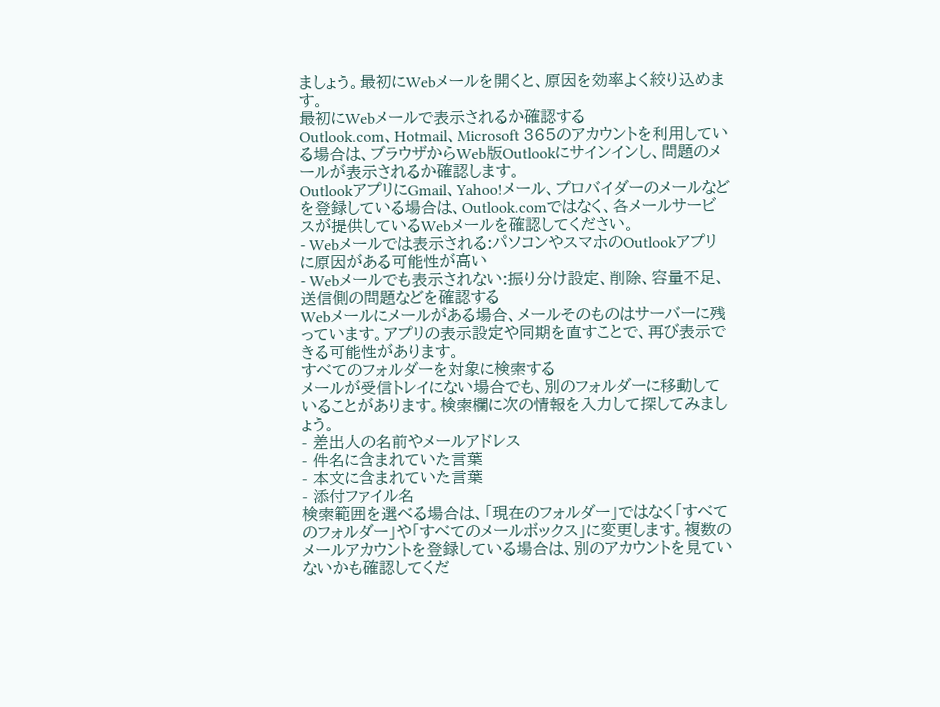ましょう。最初にWebメールを開くと、原因を効率よく絞り込めます。
最初にWebメールで表示されるか確認する
Outlook.com、Hotmail、Microsoft 365のアカウントを利用している場合は、ブラウザからWeb版Outlookにサインインし、問題のメールが表示されるか確認します。
OutlookアプリにGmail、Yahoo!メール、プロバイダーのメールなどを登録している場合は、Outlook.comではなく、各メールサービスが提供しているWebメールを確認してください。
- Webメールでは表示される:パソコンやスマホのOutlookアプリに原因がある可能性が高い
- Webメールでも表示されない:振り分け設定、削除、容量不足、送信側の問題などを確認する
Webメールにメールがある場合、メールそのものはサーバーに残っています。アプリの表示設定や同期を直すことで、再び表示できる可能性があります。
すべてのフォルダーを対象に検索する
メールが受信トレイにない場合でも、別のフォルダーに移動していることがあります。検索欄に次の情報を入力して探してみましょう。
- 差出人の名前やメールアドレス
- 件名に含まれていた言葉
- 本文に含まれていた言葉
- 添付ファイル名
検索範囲を選べる場合は、「現在のフォルダー」ではなく「すべてのフォルダー」や「すべてのメールボックス」に変更します。複数のメールアカウントを登録している場合は、別のアカウントを見ていないかも確認してくだ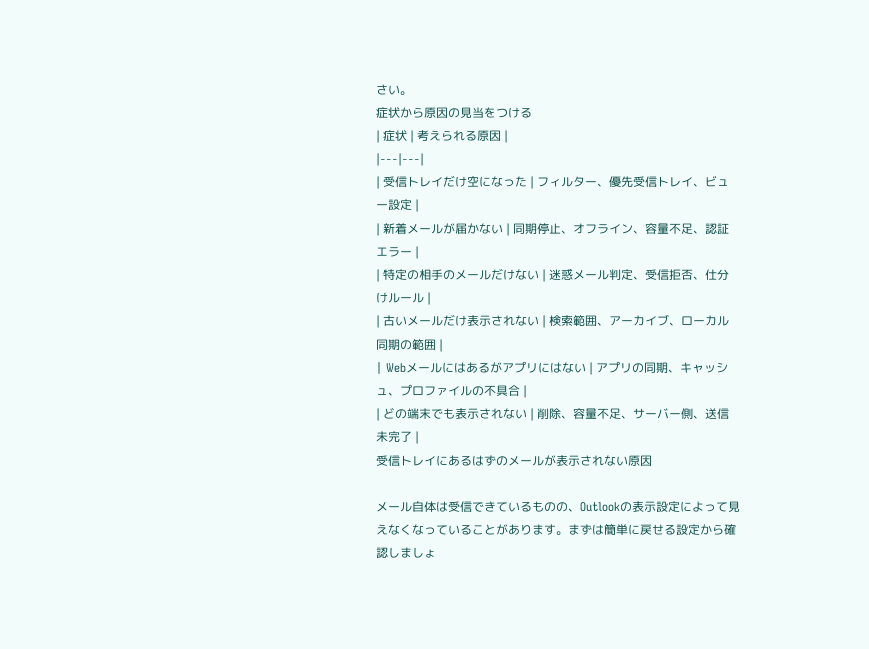さい。
症状から原因の見当をつける
| 症状 | 考えられる原因 |
|---|---|
| 受信トレイだけ空になった | フィルター、優先受信トレイ、ビュー設定 |
| 新着メールが届かない | 同期停止、オフライン、容量不足、認証エラー |
| 特定の相手のメールだけない | 迷惑メール判定、受信拒否、仕分けルール |
| 古いメールだけ表示されない | 検索範囲、アーカイブ、ローカル同期の範囲 |
| Webメールにはあるがアプリにはない | アプリの同期、キャッシュ、プロファイルの不具合 |
| どの端末でも表示されない | 削除、容量不足、サーバー側、送信未完了 |
受信トレイにあるはずのメールが表示されない原因

メール自体は受信できているものの、Outlookの表示設定によって見えなくなっていることがあります。まずは簡単に戻せる設定から確認しましょ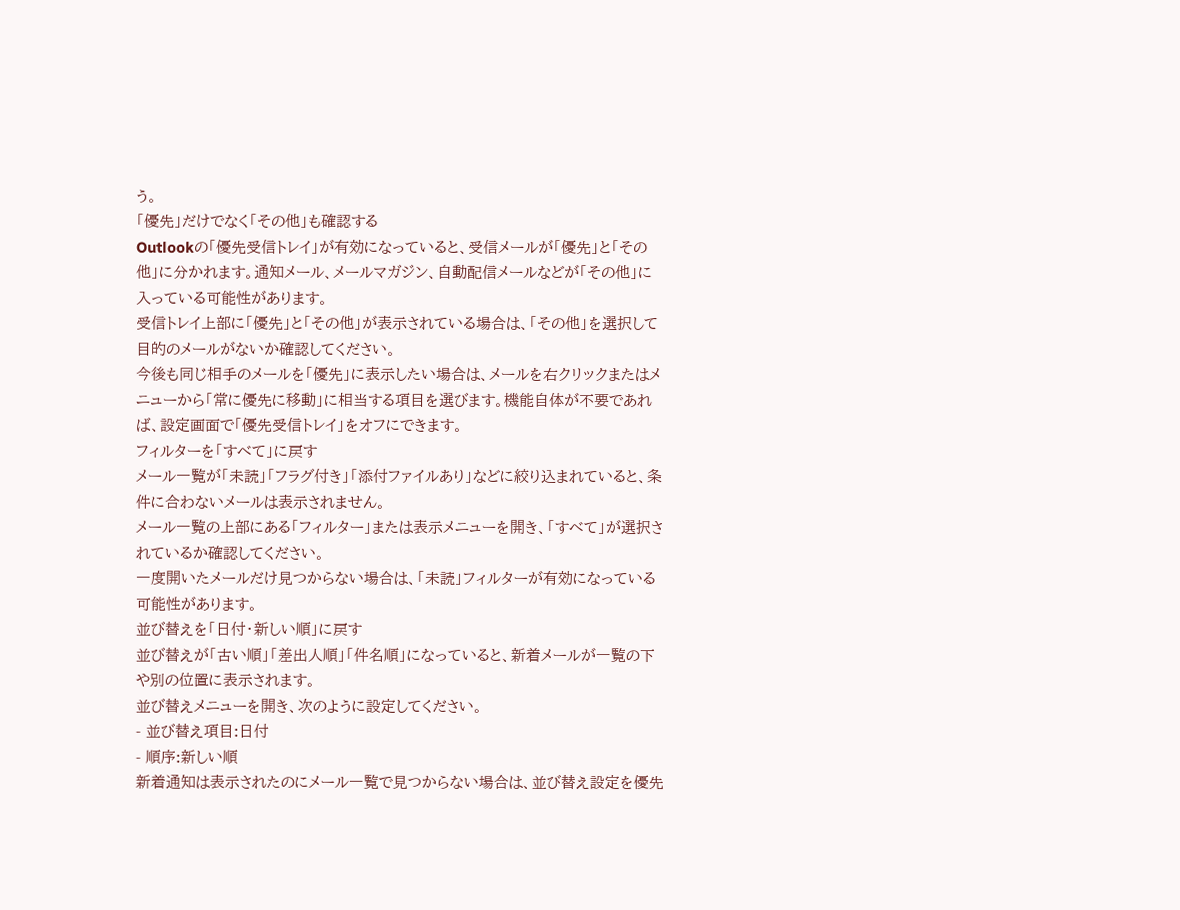う。
「優先」だけでなく「その他」も確認する
Outlookの「優先受信トレイ」が有効になっていると、受信メールが「優先」と「その他」に分かれます。通知メール、メールマガジン、自動配信メールなどが「その他」に入っている可能性があります。
受信トレイ上部に「優先」と「その他」が表示されている場合は、「その他」を選択して目的のメールがないか確認してください。
今後も同じ相手のメールを「優先」に表示したい場合は、メールを右クリックまたはメニューから「常に優先に移動」に相当する項目を選びます。機能自体が不要であれば、設定画面で「優先受信トレイ」をオフにできます。
フィルターを「すべて」に戻す
メール一覧が「未読」「フラグ付き」「添付ファイルあり」などに絞り込まれていると、条件に合わないメールは表示されません。
メール一覧の上部にある「フィルター」または表示メニューを開き、「すべて」が選択されているか確認してください。
一度開いたメールだけ見つからない場合は、「未読」フィルターが有効になっている可能性があります。
並び替えを「日付・新しい順」に戻す
並び替えが「古い順」「差出人順」「件名順」になっていると、新着メールが一覧の下や別の位置に表示されます。
並び替えメニューを開き、次のように設定してください。
- 並び替え項目:日付
- 順序:新しい順
新着通知は表示されたのにメール一覧で見つからない場合は、並び替え設定を優先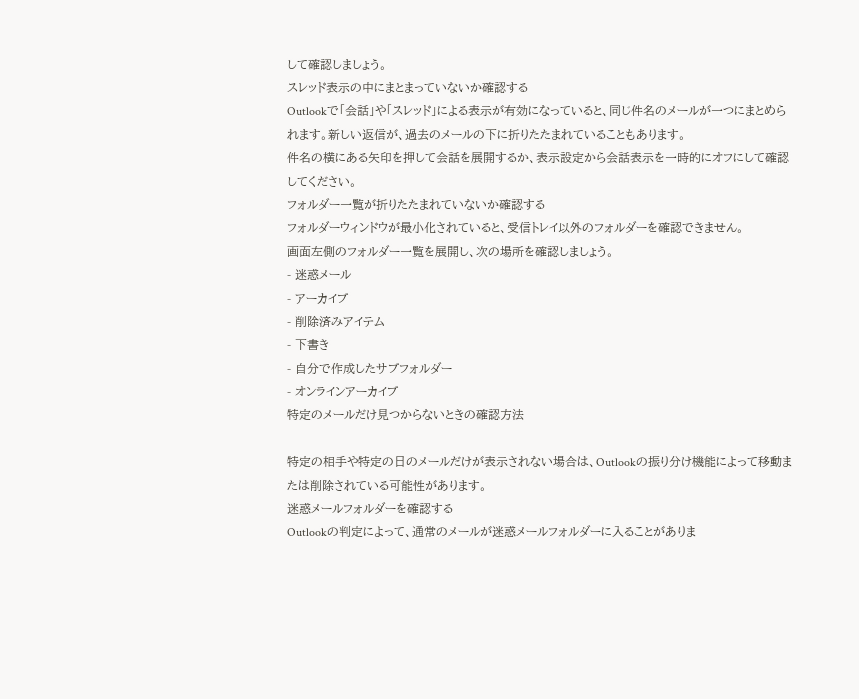して確認しましょう。
スレッド表示の中にまとまっていないか確認する
Outlookで「会話」や「スレッド」による表示が有効になっていると、同じ件名のメールが一つにまとめられます。新しい返信が、過去のメールの下に折りたたまれていることもあります。
件名の横にある矢印を押して会話を展開するか、表示設定から会話表示を一時的にオフにして確認してください。
フォルダー一覧が折りたたまれていないか確認する
フォルダーウィンドウが最小化されていると、受信トレイ以外のフォルダーを確認できません。
画面左側のフォルダー一覧を展開し、次の場所を確認しましょう。
- 迷惑メール
- アーカイブ
- 削除済みアイテム
- 下書き
- 自分で作成したサブフォルダー
- オンラインアーカイブ
特定のメールだけ見つからないときの確認方法

特定の相手や特定の日のメールだけが表示されない場合は、Outlookの振り分け機能によって移動または削除されている可能性があります。
迷惑メールフォルダーを確認する
Outlookの判定によって、通常のメールが迷惑メールフォルダーに入ることがありま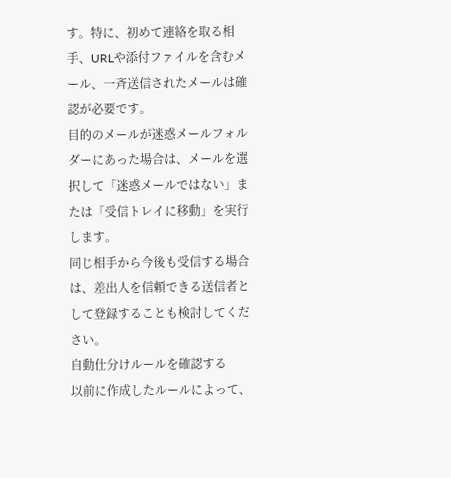す。特に、初めて連絡を取る相手、URLや添付ファイルを含むメール、一斉送信されたメールは確認が必要です。
目的のメールが迷惑メールフォルダーにあった場合は、メールを選択して「迷惑メールではない」または「受信トレイに移動」を実行します。
同じ相手から今後も受信する場合は、差出人を信頼できる送信者として登録することも検討してください。
自動仕分けルールを確認する
以前に作成したルールによって、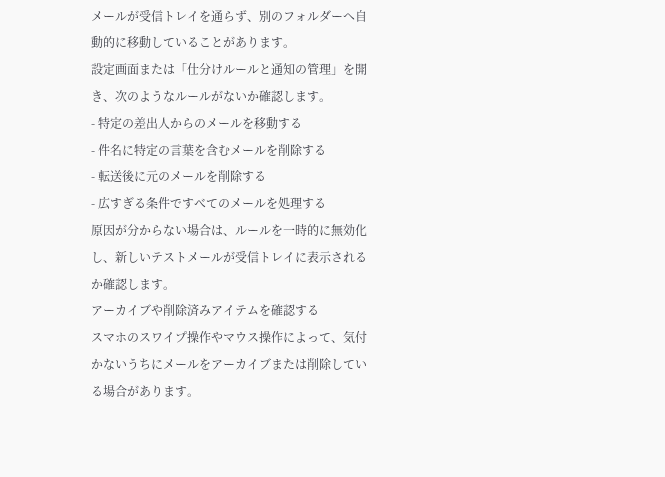メールが受信トレイを通らず、別のフォルダーへ自動的に移動していることがあります。
設定画面または「仕分けルールと通知の管理」を開き、次のようなルールがないか確認します。
- 特定の差出人からのメールを移動する
- 件名に特定の言葉を含むメールを削除する
- 転送後に元のメールを削除する
- 広すぎる条件ですべてのメールを処理する
原因が分からない場合は、ルールを一時的に無効化し、新しいテストメールが受信トレイに表示されるか確認します。
アーカイブや削除済みアイテムを確認する
スマホのスワイプ操作やマウス操作によって、気付かないうちにメールをアーカイブまたは削除している場合があります。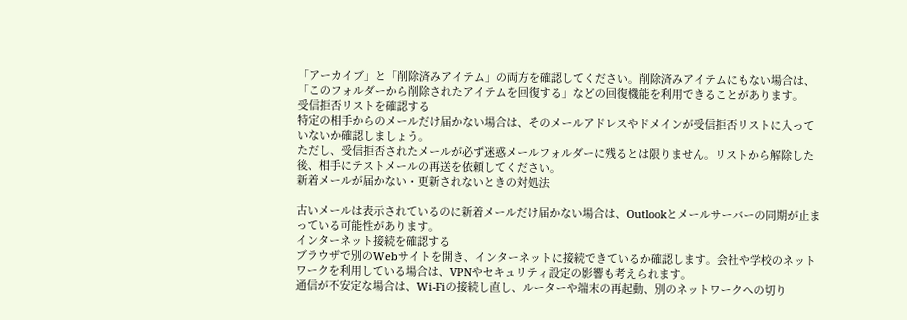「アーカイブ」と「削除済みアイテム」の両方を確認してください。削除済みアイテムにもない場合は、「このフォルダーから削除されたアイテムを回復する」などの回復機能を利用できることがあります。
受信拒否リストを確認する
特定の相手からのメールだけ届かない場合は、そのメールアドレスやドメインが受信拒否リストに入っていないか確認しましょう。
ただし、受信拒否されたメールが必ず迷惑メールフォルダーに残るとは限りません。リストから解除した後、相手にテストメールの再送を依頼してください。
新着メールが届かない・更新されないときの対処法

古いメールは表示されているのに新着メールだけ届かない場合は、Outlookとメールサーバーの同期が止まっている可能性があります。
インターネット接続を確認する
ブラウザで別のWebサイトを開き、インターネットに接続できているか確認します。会社や学校のネットワークを利用している場合は、VPNやセキュリティ設定の影響も考えられます。
通信が不安定な場合は、Wi-Fiの接続し直し、ルーターや端末の再起動、別のネットワークへの切り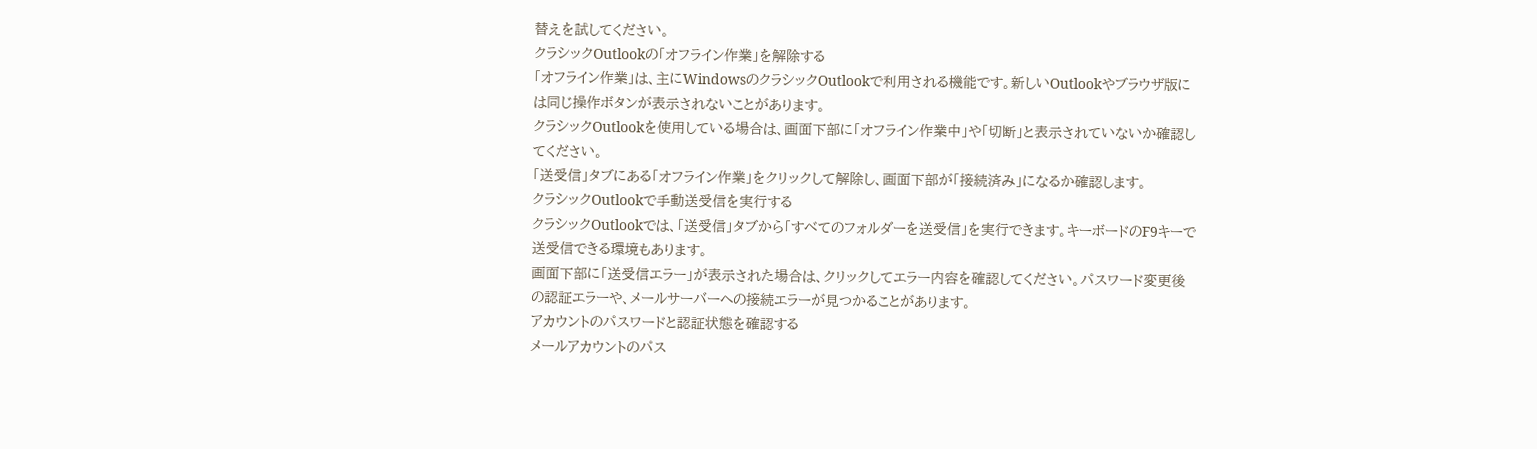替えを試してください。
クラシックOutlookの「オフライン作業」を解除する
「オフライン作業」は、主にWindowsのクラシックOutlookで利用される機能です。新しいOutlookやブラウザ版には同じ操作ボタンが表示されないことがあります。
クラシックOutlookを使用している場合は、画面下部に「オフライン作業中」や「切断」と表示されていないか確認してください。
「送受信」タブにある「オフライン作業」をクリックして解除し、画面下部が「接続済み」になるか確認します。
クラシックOutlookで手動送受信を実行する
クラシックOutlookでは、「送受信」タブから「すべてのフォルダーを送受信」を実行できます。キーボードのF9キーで送受信できる環境もあります。
画面下部に「送受信エラー」が表示された場合は、クリックしてエラー内容を確認してください。パスワード変更後の認証エラーや、メールサーバーへの接続エラーが見つかることがあります。
アカウントのパスワードと認証状態を確認する
メールアカウントのパス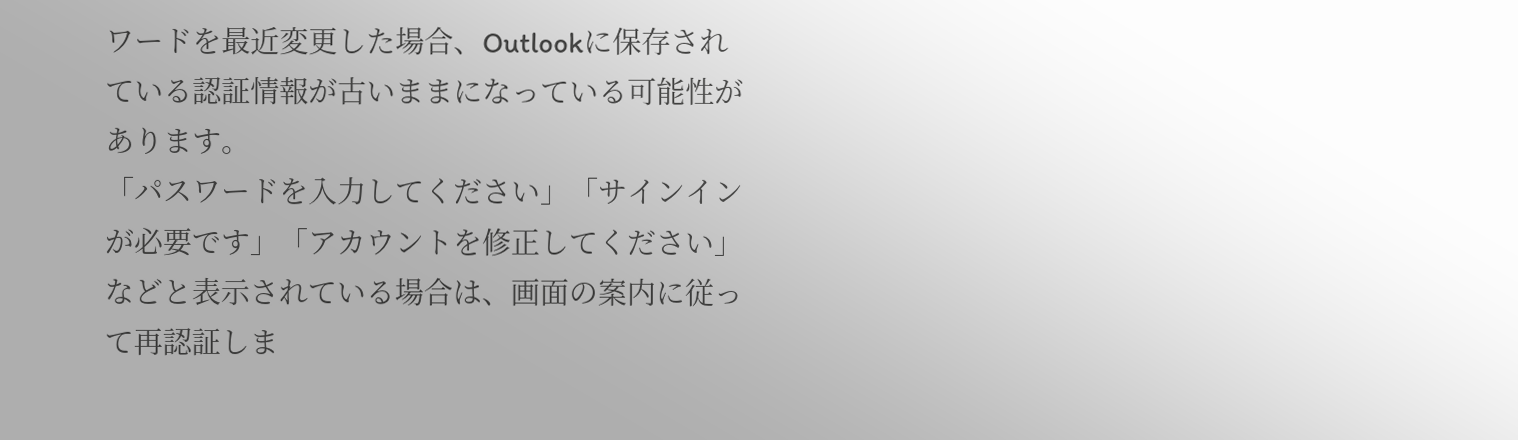ワードを最近変更した場合、Outlookに保存されている認証情報が古いままになっている可能性があります。
「パスワードを入力してください」「サインインが必要です」「アカウントを修正してください」などと表示されている場合は、画面の案内に従って再認証しま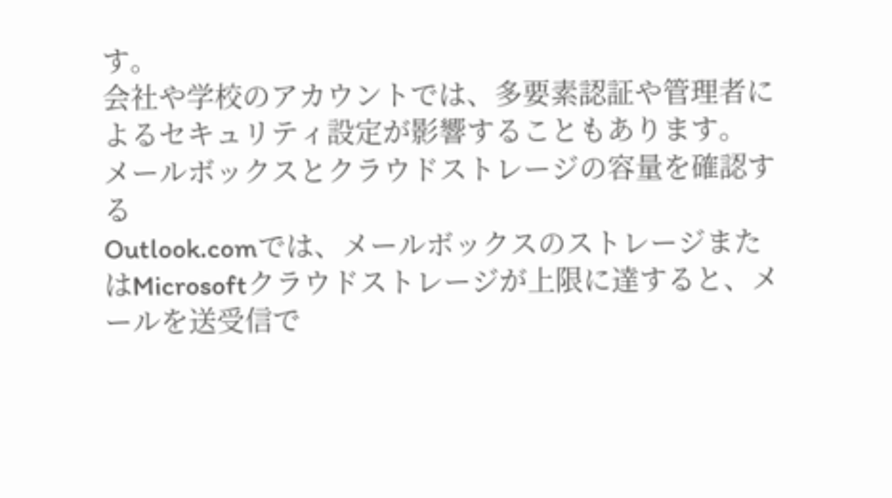す。
会社や学校のアカウントでは、多要素認証や管理者によるセキュリティ設定が影響することもあります。
メールボックスとクラウドストレージの容量を確認する
Outlook.comでは、メールボックスのストレージまたはMicrosoftクラウドストレージが上限に達すると、メールを送受信で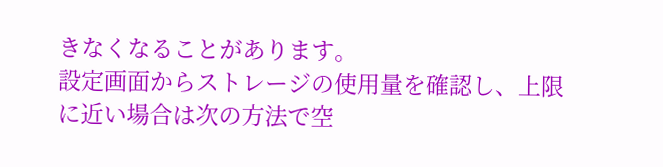きなくなることがあります。
設定画面からストレージの使用量を確認し、上限に近い場合は次の方法で空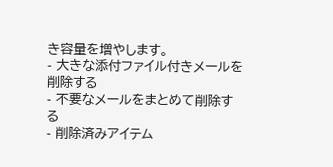き容量を増やします。
- 大きな添付ファイル付きメールを削除する
- 不要なメールをまとめて削除する
- 削除済みアイテム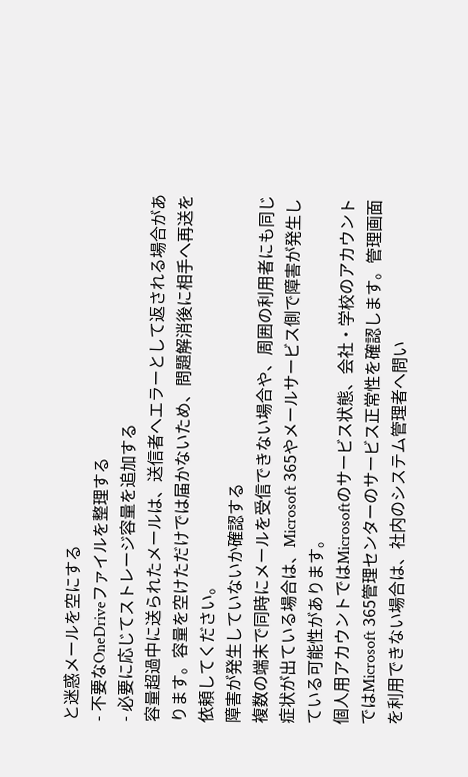と迷惑メールを空にする
- 不要なOneDriveファイルを整理する
- 必要に応じてストレージ容量を追加する
容量超過中に送られたメールは、送信者へエラーとして返される場合があります。容量を空けただけでは届かないため、問題解消後に相手へ再送を依頼してください。
障害が発生していないか確認する
複数の端末で同時にメールを受信できない場合や、周囲の利用者にも同じ症状が出ている場合は、Microsoft 365やメールサービス側で障害が発生している可能性があります。
個人用アカウントではMicrosoftのサービス状態、会社・学校のアカウントではMicrosoft 365管理センターのサービス正常性を確認します。管理画面を利用できない場合は、社内のシステム管理者へ問い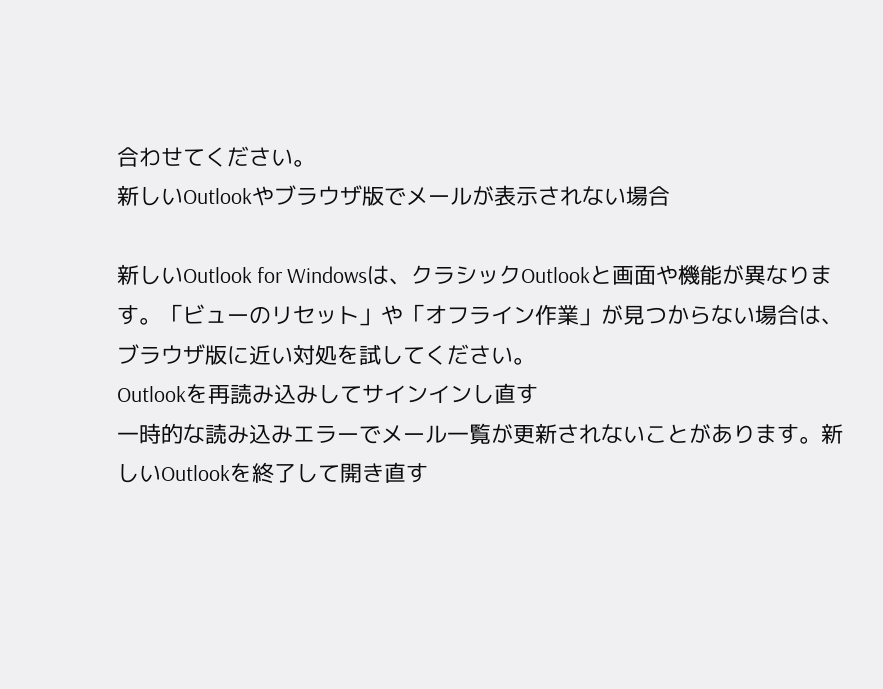合わせてください。
新しいOutlookやブラウザ版でメールが表示されない場合

新しいOutlook for Windowsは、クラシックOutlookと画面や機能が異なります。「ビューのリセット」や「オフライン作業」が見つからない場合は、ブラウザ版に近い対処を試してください。
Outlookを再読み込みしてサインインし直す
一時的な読み込みエラーでメール一覧が更新されないことがあります。新しいOutlookを終了して開き直す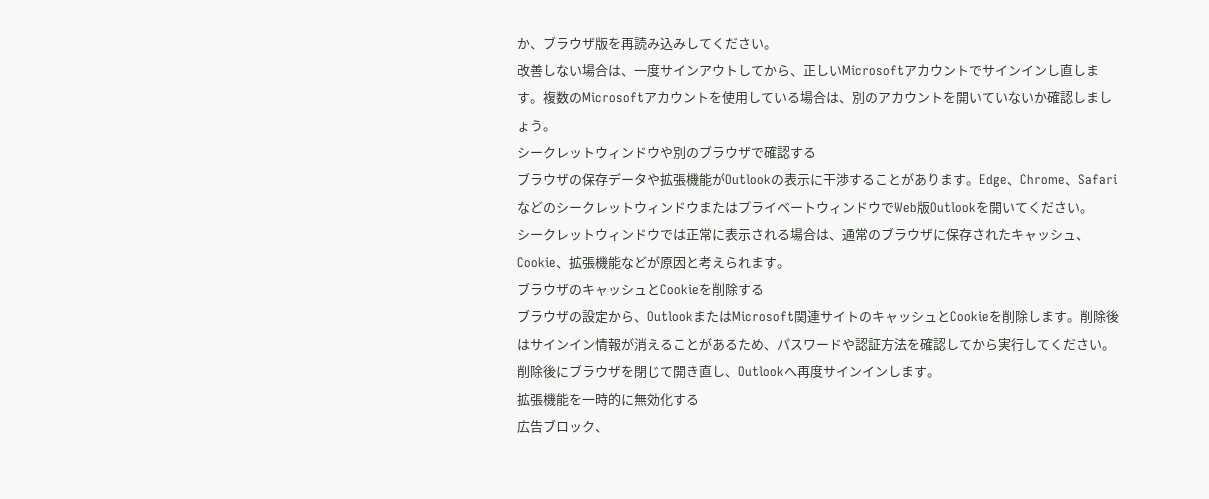か、ブラウザ版を再読み込みしてください。
改善しない場合は、一度サインアウトしてから、正しいMicrosoftアカウントでサインインし直します。複数のMicrosoftアカウントを使用している場合は、別のアカウントを開いていないか確認しましょう。
シークレットウィンドウや別のブラウザで確認する
ブラウザの保存データや拡張機能がOutlookの表示に干渉することがあります。Edge、Chrome、SafariなどのシークレットウィンドウまたはプライベートウィンドウでWeb版Outlookを開いてください。
シークレットウィンドウでは正常に表示される場合は、通常のブラウザに保存されたキャッシュ、Cookie、拡張機能などが原因と考えられます。
ブラウザのキャッシュとCookieを削除する
ブラウザの設定から、OutlookまたはMicrosoft関連サイトのキャッシュとCookieを削除します。削除後はサインイン情報が消えることがあるため、パスワードや認証方法を確認してから実行してください。
削除後にブラウザを閉じて開き直し、Outlookへ再度サインインします。
拡張機能を一時的に無効化する
広告ブロック、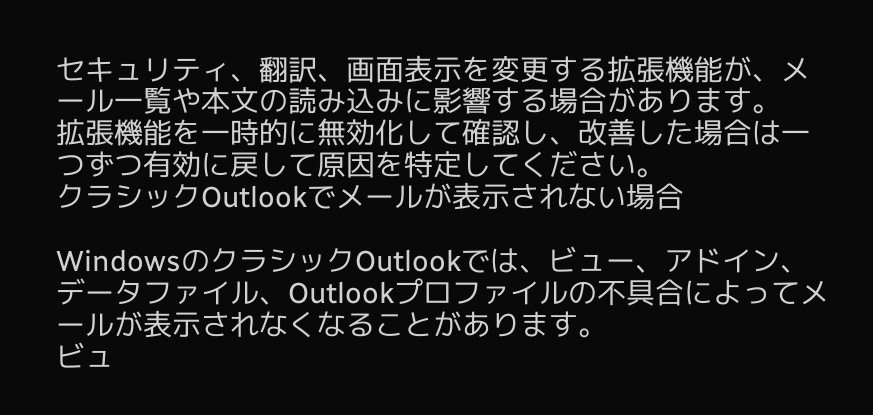セキュリティ、翻訳、画面表示を変更する拡張機能が、メール一覧や本文の読み込みに影響する場合があります。
拡張機能を一時的に無効化して確認し、改善した場合は一つずつ有効に戻して原因を特定してください。
クラシックOutlookでメールが表示されない場合

WindowsのクラシックOutlookでは、ビュー、アドイン、データファイル、Outlookプロファイルの不具合によってメールが表示されなくなることがあります。
ビュ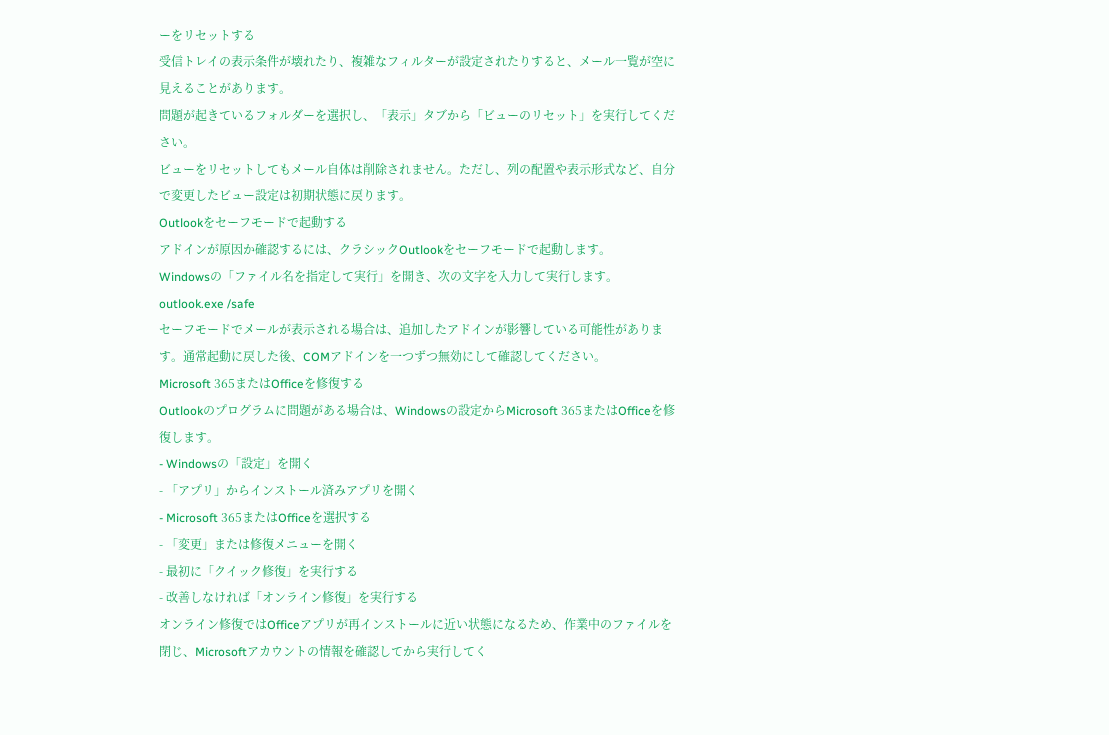ーをリセットする
受信トレイの表示条件が壊れたり、複雑なフィルターが設定されたりすると、メール一覧が空に見えることがあります。
問題が起きているフォルダーを選択し、「表示」タブから「ビューのリセット」を実行してください。
ビューをリセットしてもメール自体は削除されません。ただし、列の配置や表示形式など、自分で変更したビュー設定は初期状態に戻ります。
Outlookをセーフモードで起動する
アドインが原因か確認するには、クラシックOutlookをセーフモードで起動します。
Windowsの「ファイル名を指定して実行」を開き、次の文字を入力して実行します。
outlook.exe /safe
セーフモードでメールが表示される場合は、追加したアドインが影響している可能性があります。通常起動に戻した後、COMアドインを一つずつ無効にして確認してください。
Microsoft 365またはOfficeを修復する
Outlookのプログラムに問題がある場合は、Windowsの設定からMicrosoft 365またはOfficeを修復します。
- Windowsの「設定」を開く
- 「アプリ」からインストール済みアプリを開く
- Microsoft 365またはOfficeを選択する
- 「変更」または修復メニューを開く
- 最初に「クイック修復」を実行する
- 改善しなければ「オンライン修復」を実行する
オンライン修復ではOfficeアプリが再インストールに近い状態になるため、作業中のファイルを閉じ、Microsoftアカウントの情報を確認してから実行してく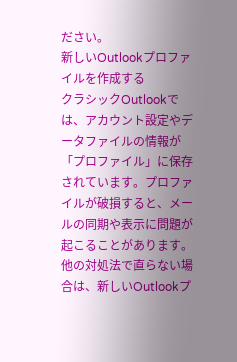ださい。
新しいOutlookプロファイルを作成する
クラシックOutlookでは、アカウント設定やデータファイルの情報が「プロファイル」に保存されています。プロファイルが破損すると、メールの同期や表示に問題が起こることがあります。
他の対処法で直らない場合は、新しいOutlookプ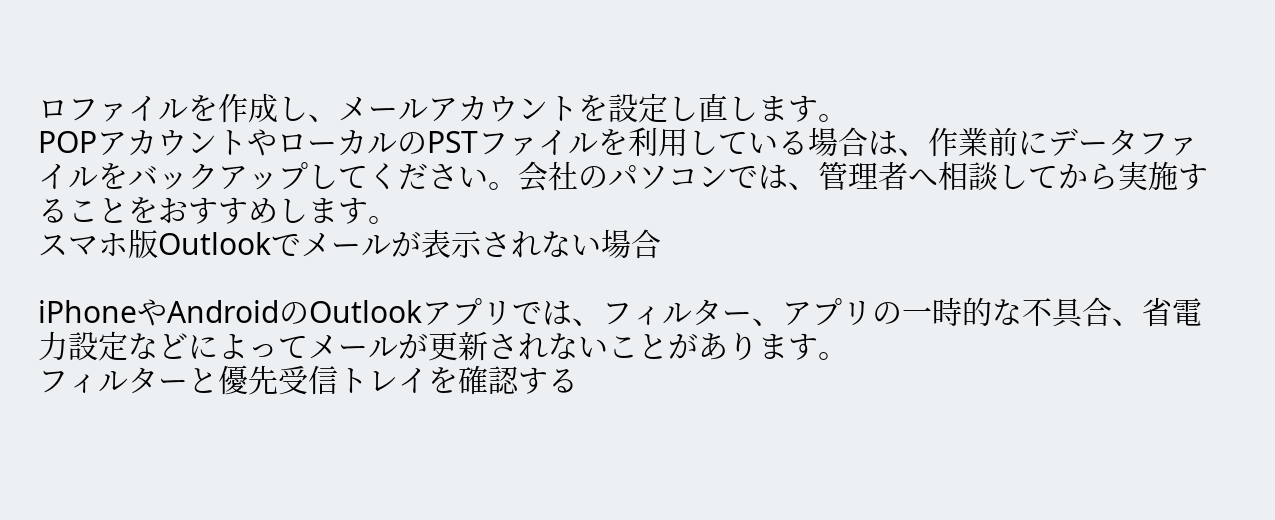ロファイルを作成し、メールアカウントを設定し直します。
POPアカウントやローカルのPSTファイルを利用している場合は、作業前にデータファイルをバックアップしてください。会社のパソコンでは、管理者へ相談してから実施することをおすすめします。
スマホ版Outlookでメールが表示されない場合

iPhoneやAndroidのOutlookアプリでは、フィルター、アプリの一時的な不具合、省電力設定などによってメールが更新されないことがあります。
フィルターと優先受信トレイを確認する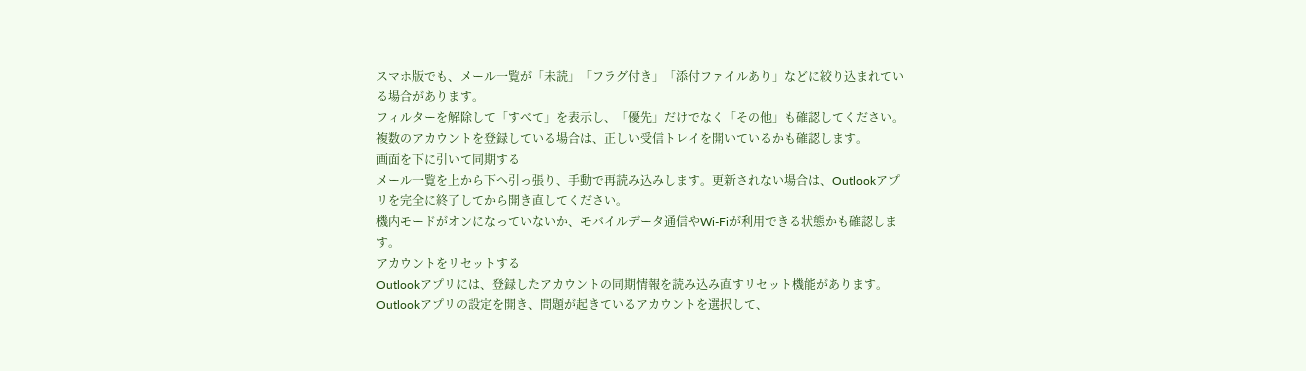スマホ版でも、メール一覧が「未読」「フラグ付き」「添付ファイルあり」などに絞り込まれている場合があります。
フィルターを解除して「すべて」を表示し、「優先」だけでなく「その他」も確認してください。複数のアカウントを登録している場合は、正しい受信トレイを開いているかも確認します。
画面を下に引いて同期する
メール一覧を上から下へ引っ張り、手動で再読み込みします。更新されない場合は、Outlookアプリを完全に終了してから開き直してください。
機内モードがオンになっていないか、モバイルデータ通信やWi-Fiが利用できる状態かも確認します。
アカウントをリセットする
Outlookアプリには、登録したアカウントの同期情報を読み込み直すリセット機能があります。
Outlookアプリの設定を開き、問題が起きているアカウントを選択して、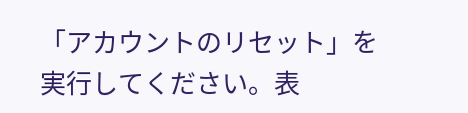「アカウントのリセット」を実行してください。表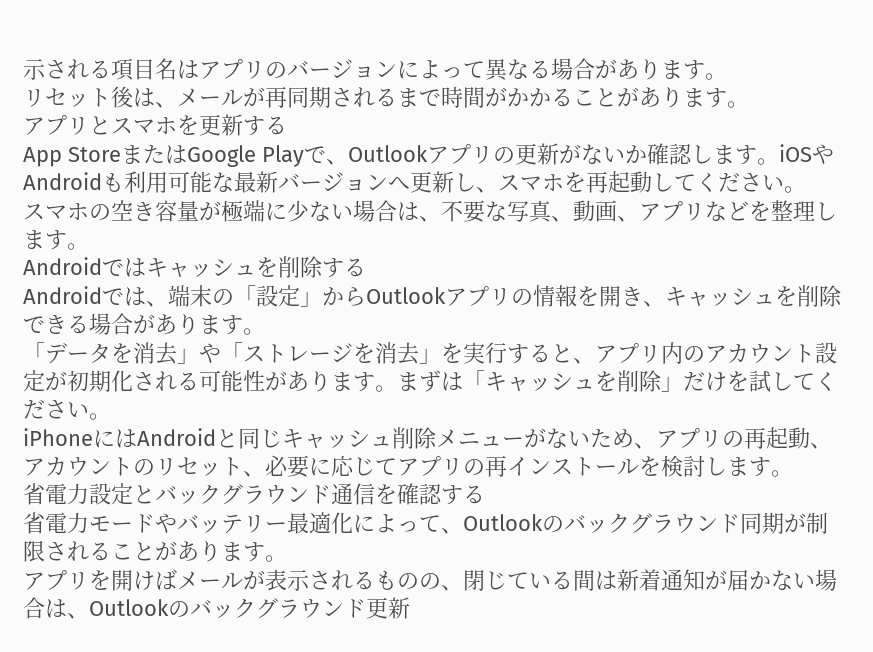示される項目名はアプリのバージョンによって異なる場合があります。
リセット後は、メールが再同期されるまで時間がかかることがあります。
アプリとスマホを更新する
App StoreまたはGoogle Playで、Outlookアプリの更新がないか確認します。iOSやAndroidも利用可能な最新バージョンへ更新し、スマホを再起動してください。
スマホの空き容量が極端に少ない場合は、不要な写真、動画、アプリなどを整理します。
Androidではキャッシュを削除する
Androidでは、端末の「設定」からOutlookアプリの情報を開き、キャッシュを削除できる場合があります。
「データを消去」や「ストレージを消去」を実行すると、アプリ内のアカウント設定が初期化される可能性があります。まずは「キャッシュを削除」だけを試してください。
iPhoneにはAndroidと同じキャッシュ削除メニューがないため、アプリの再起動、アカウントのリセット、必要に応じてアプリの再インストールを検討します。
省電力設定とバックグラウンド通信を確認する
省電力モードやバッテリー最適化によって、Outlookのバックグラウンド同期が制限されることがあります。
アプリを開けばメールが表示されるものの、閉じている間は新着通知が届かない場合は、Outlookのバックグラウンド更新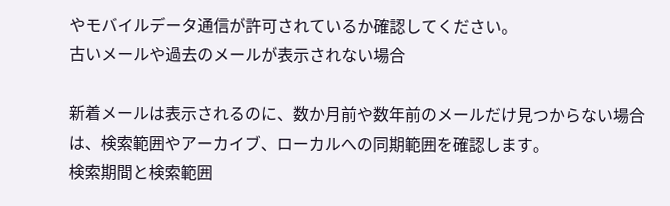やモバイルデータ通信が許可されているか確認してください。
古いメールや過去のメールが表示されない場合

新着メールは表示されるのに、数か月前や数年前のメールだけ見つからない場合は、検索範囲やアーカイブ、ローカルへの同期範囲を確認します。
検索期間と検索範囲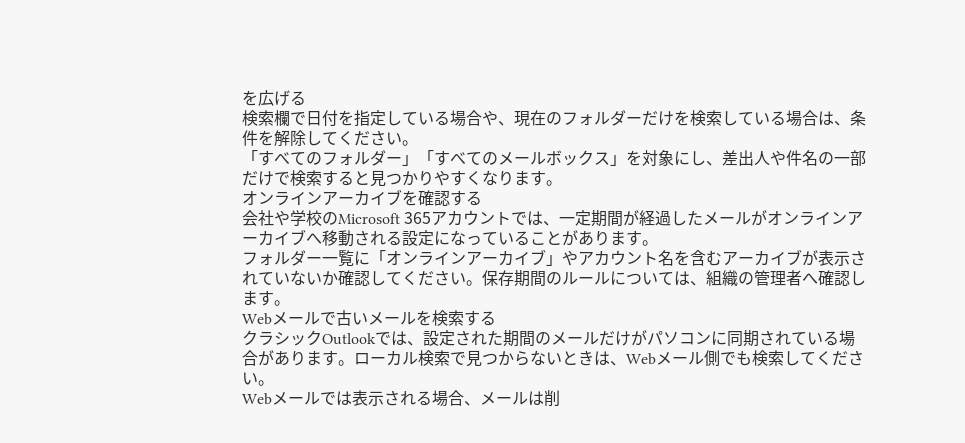を広げる
検索欄で日付を指定している場合や、現在のフォルダーだけを検索している場合は、条件を解除してください。
「すべてのフォルダー」「すべてのメールボックス」を対象にし、差出人や件名の一部だけで検索すると見つかりやすくなります。
オンラインアーカイブを確認する
会社や学校のMicrosoft 365アカウントでは、一定期間が経過したメールがオンラインアーカイブへ移動される設定になっていることがあります。
フォルダー一覧に「オンラインアーカイブ」やアカウント名を含むアーカイブが表示されていないか確認してください。保存期間のルールについては、組織の管理者へ確認します。
Webメールで古いメールを検索する
クラシックOutlookでは、設定された期間のメールだけがパソコンに同期されている場合があります。ローカル検索で見つからないときは、Webメール側でも検索してください。
Webメールでは表示される場合、メールは削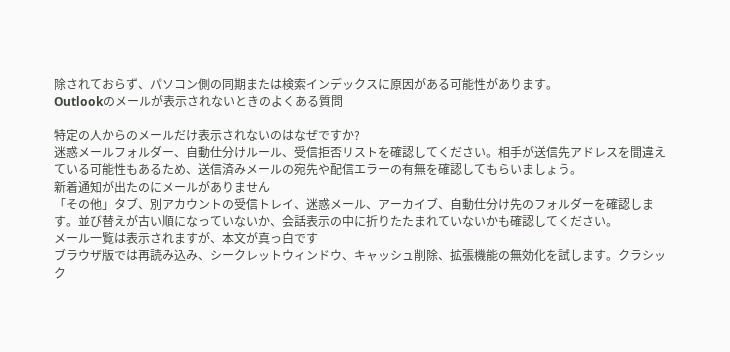除されておらず、パソコン側の同期または検索インデックスに原因がある可能性があります。
Outlookのメールが表示されないときのよくある質問

特定の人からのメールだけ表示されないのはなぜですか?
迷惑メールフォルダー、自動仕分けルール、受信拒否リストを確認してください。相手が送信先アドレスを間違えている可能性もあるため、送信済みメールの宛先や配信エラーの有無を確認してもらいましょう。
新着通知が出たのにメールがありません
「その他」タブ、別アカウントの受信トレイ、迷惑メール、アーカイブ、自動仕分け先のフォルダーを確認します。並び替えが古い順になっていないか、会話表示の中に折りたたまれていないかも確認してください。
メール一覧は表示されますが、本文が真っ白です
ブラウザ版では再読み込み、シークレットウィンドウ、キャッシュ削除、拡張機能の無効化を試します。クラシック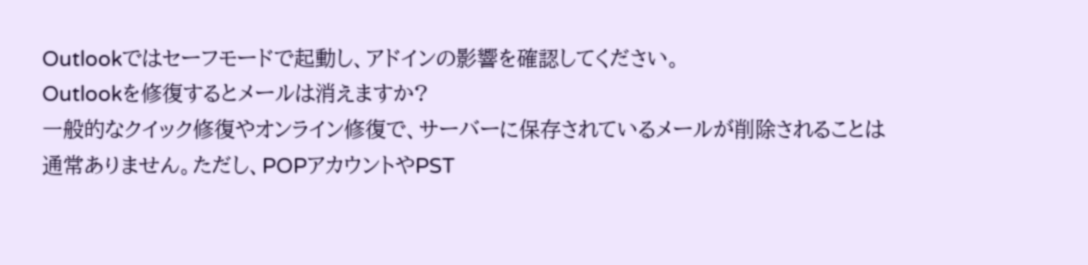Outlookではセーフモードで起動し、アドインの影響を確認してください。
Outlookを修復するとメールは消えますか?
一般的なクイック修復やオンライン修復で、サーバーに保存されているメールが削除されることは通常ありません。ただし、POPアカウントやPST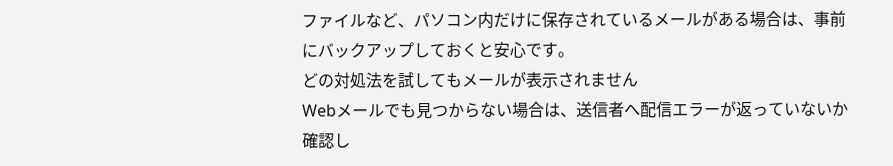ファイルなど、パソコン内だけに保存されているメールがある場合は、事前にバックアップしておくと安心です。
どの対処法を試してもメールが表示されません
Webメールでも見つからない場合は、送信者へ配信エラーが返っていないか確認し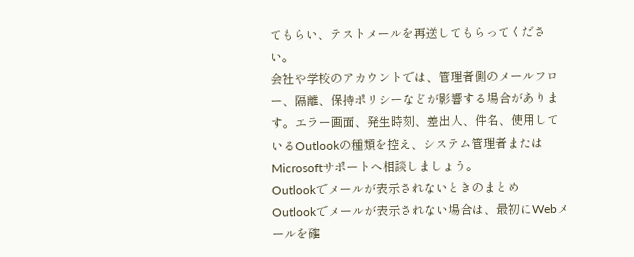てもらい、テストメールを再送してもらってください。
会社や学校のアカウントでは、管理者側のメールフロー、隔離、保持ポリシーなどが影響する場合があります。エラー画面、発生時刻、差出人、件名、使用しているOutlookの種類を控え、システム管理者またはMicrosoftサポートへ相談しましょう。
Outlookでメールが表示されないときのまとめ
Outlookでメールが表示されない場合は、最初にWebメールを確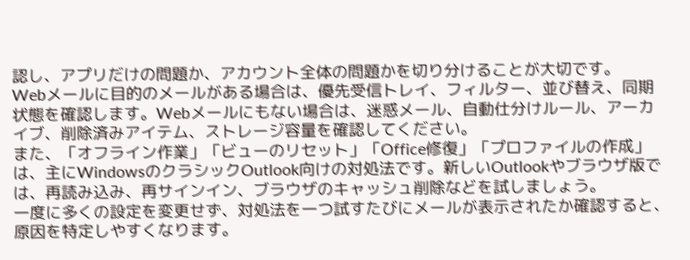認し、アプリだけの問題か、アカウント全体の問題かを切り分けることが大切です。
Webメールに目的のメールがある場合は、優先受信トレイ、フィルター、並び替え、同期状態を確認します。Webメールにもない場合は、迷惑メール、自動仕分けルール、アーカイブ、削除済みアイテム、ストレージ容量を確認してください。
また、「オフライン作業」「ビューのリセット」「Office修復」「プロファイルの作成」は、主にWindowsのクラシックOutlook向けの対処法です。新しいOutlookやブラウザ版では、再読み込み、再サインイン、ブラウザのキャッシュ削除などを試しましょう。
一度に多くの設定を変更せず、対処法を一つ試すたびにメールが表示されたか確認すると、原因を特定しやすくなります。